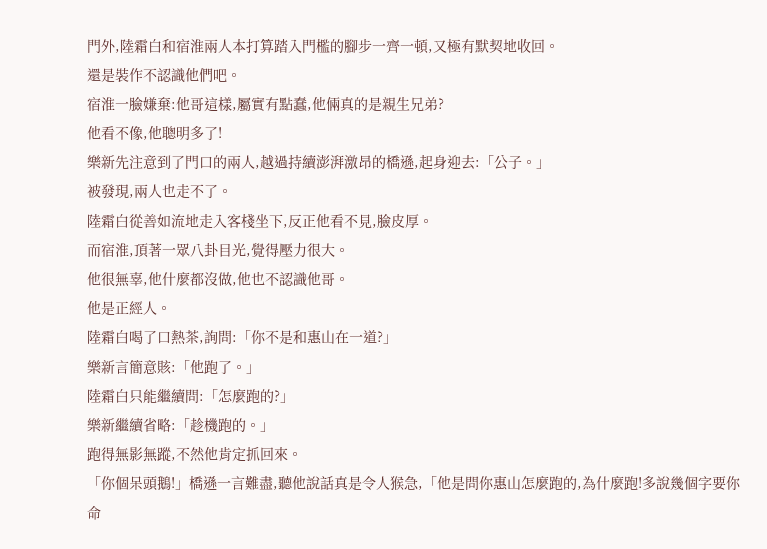門外,陸霜白和宿淮兩人本打算踏入門檻的腳步一齊一頓,又極有默契地收回。
還是裝作不認識他們吧。
宿淮一臉嫌棄:他哥這樣,屬實有點蠢,他倆真的是親生兄弟?
他看不像,他聰明多了!
樂新先注意到了門口的兩人,越過持續澎湃激昂的橋遜,起身迎去:「公子。」
被發現,兩人也走不了。
陸霜白從善如流地走入客棧坐下,反正他看不見,臉皮厚。
而宿淮,頂著一眾八卦目光,覺得壓力很大。
他很無辜,他什麼都沒做,他也不認識他哥。
他是正經人。
陸霜白喝了口熱茶,詢問:「你不是和惠山在一道?」
樂新言簡意賅:「他跑了。」
陸霜白只能繼續問:「怎麼跑的?」
樂新繼續省略:「趁機跑的。」
跑得無影無蹤,不然他肯定抓回來。
「你個呆頭鵝!」橋遜一言難盡,聽他說話真是令人猴急,「他是問你惠山怎麼跑的,為什麼跑!多說幾個字要你命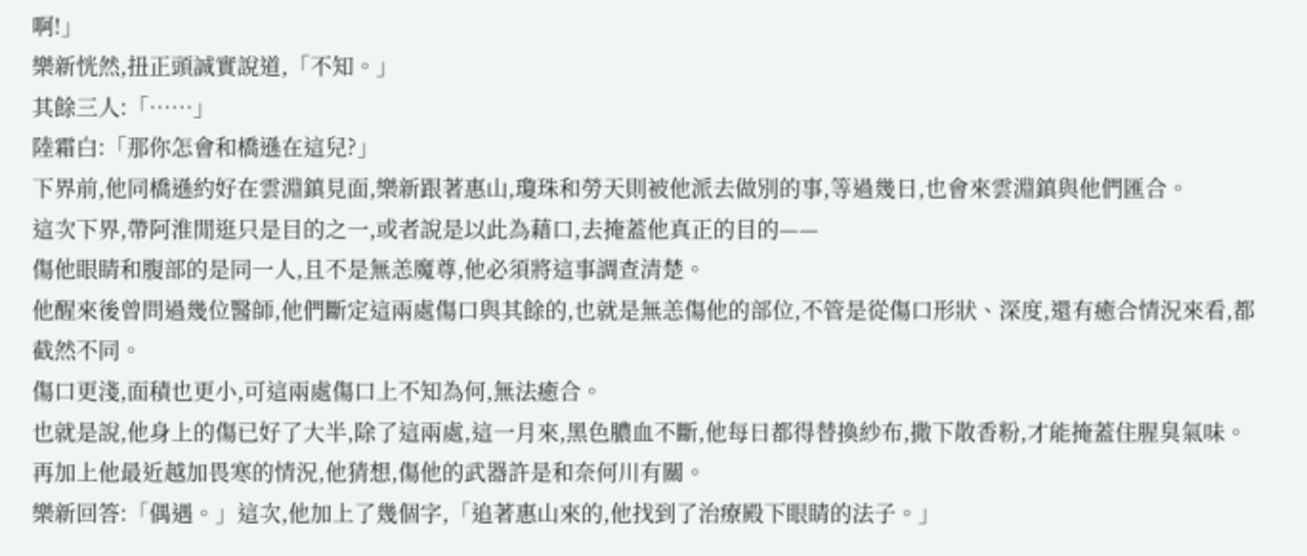啊!」
樂新恍然,扭正頭誠實說道,「不知。」
其餘三人:「……」
陸霜白:「那你怎會和橋遜在這兒?」
下界前,他同橋遜約好在雲淵鎮見面,樂新跟著惠山,瓊珠和勞天則被他派去做別的事,等過幾日,也會來雲淵鎮與他們匯合。
這次下界,帶阿淮閒逛只是目的之一,或者說是以此為藉口,去掩蓋他真正的目的——
傷他眼睛和腹部的是同一人,且不是無恙魔尊,他必須將這事調查清楚。
他醒來後曾問過幾位醫師,他們斷定這兩處傷口與其餘的,也就是無恙傷他的部位,不管是從傷口形狀、深度,還有癒合情況來看,都截然不同。
傷口更淺,面積也更小,可這兩處傷口上不知為何,無法癒合。
也就是說,他身上的傷已好了大半,除了這兩處,這一月來,黑色膿血不斷,他每日都得替換紗布,撒下散香粉,才能掩蓋住腥臭氣味。
再加上他最近越加畏寒的情況,他猜想,傷他的武器許是和奈何川有關。
樂新回答:「偶遇。」這次,他加上了幾個字,「追著惠山來的,他找到了治療殿下眼睛的法子。」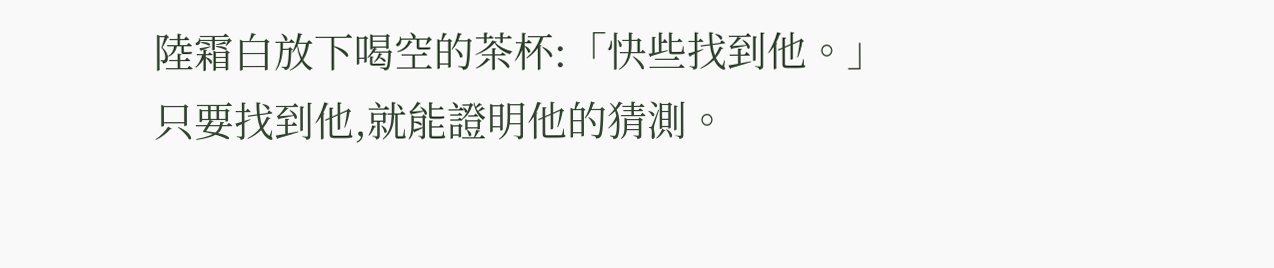陸霜白放下喝空的茶杯:「快些找到他。」
只要找到他,就能證明他的猜測。